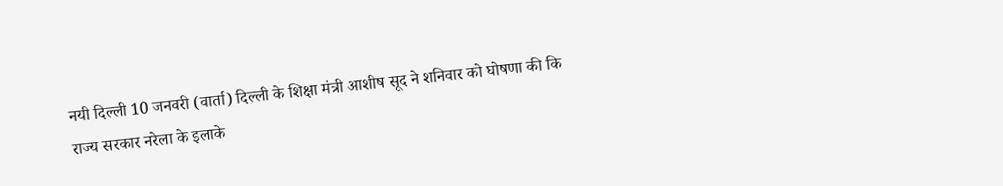नयी दिल्ली 10 जनवरी (वार्ता) दिल्ली के शिक्षा मंत्री आशीष सूद ने शनिवार को घोषणा की कि राज्य सरकार नरेला के इलाके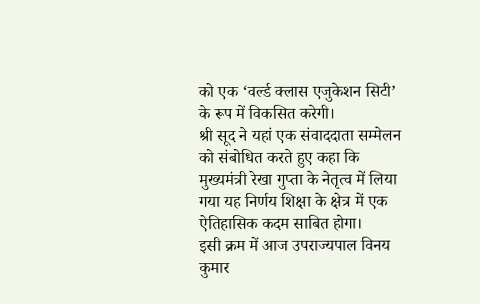को एक ‘वर्ल्ड क्लास एजुकेशन सिटी’ के रूप में विकसित करेगी।
श्री सूद ने यहां एक संवाददाता सम्मेलन को संबोधित करते हुए कहा कि मुख्यमंत्री रेखा गुप्ता के नेतृत्व में लिया गया यह निर्णय शिक्षा के क्षेत्र में एक ऐतिहासिक कदम साबित होगा।
इसी क्रम में आज उपराज्यपाल विनय कुमार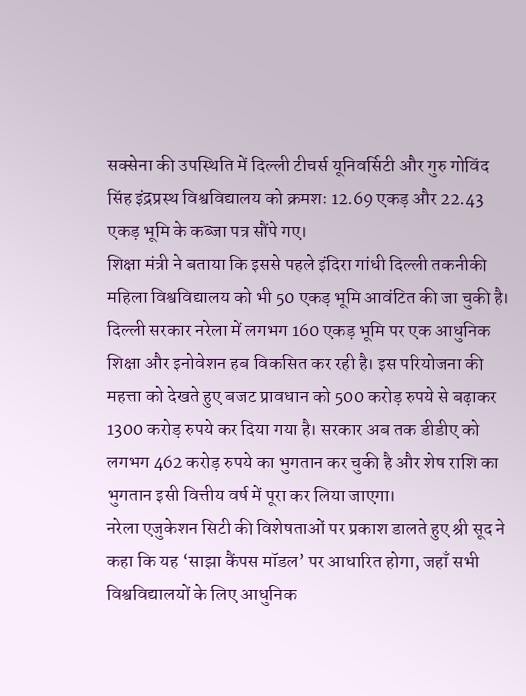सक्सेना की उपस्थिति में दिल्ली टीचर्स यूनिवर्सिटी और गुरु गोविंद सिंह इंद्रप्रस्थ विश्वविद्यालय को क्रमशः 12.69 एकड़ और 22.43 एकड़ भूमि के कब्जा पत्र सौंपे गए।
शिक्षा मंत्री ने बताया कि इससे पहले इंदिरा गांधी दिल्ली तकनीकी महिला विश्वविद्यालय को भी 50 एकड़ भूमि आवंटित की जा चुकी है। दिल्ली सरकार नरेला में लगभग 160 एकड़ भूमि पर एक आधुनिक शिक्षा और इनोवेशन हब विकसित कर रही है। इस परियोजना की महत्ता को देखते हुए बजट प्रावधान को 500 करोड़ रुपये से बढ़ाकर 1300 करोड़ रुपये कर दिया गया है। सरकार अब तक डीडीए को लगभग 462 करोड़ रुपये का भुगतान कर चुकी है और शेष राशि का भुगतान इसी वित्तीय वर्ष में पूरा कर लिया जाएगा।
नरेला एजुकेशन सिटी की विशेषताओं पर प्रकाश डालते हुए श्री सूद ने कहा कि यह ‘साझा कैंपस मॉडल’ पर आधारित होगा, जहाँ सभी विश्वविद्यालयों के लिए आधुनिक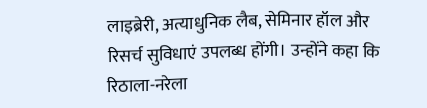लाइब्रेरी, अत्याधुनिक लैब, सेमिनार हॉल और रिसर्च सुविधाएं उपलब्ध होंगी। उन्होंने कहा कि रिठाला-नरेला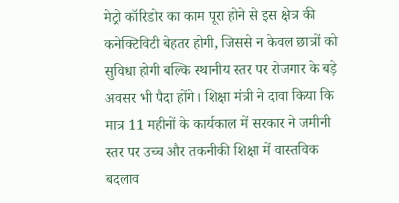मेट्रो कॉरिडोर का काम पूरा होने से इस क्षेत्र की कनेक्टिविटी बेहतर होगी, जिससे न केवल छात्रों को सुविधा होगी बल्कि स्थानीय स्तर पर रोजगार के बड़े अवसर भी पैदा होंगे। शिक्षा मंत्री ने दावा किया कि मात्र 11 महीनों के कार्यकाल में सरकार ने जमीनी स्तर पर उच्च और तकनीकी शिक्षा में वास्तविक बदलाव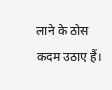लाने के ठोस कदम उठाए हैं।